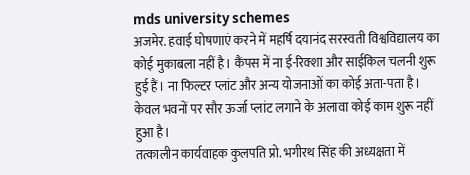mds university schemes
अजमेर. हवाई घोषणाएं करने में महर्षि दयानंद सरस्वती विश्वविद्यालय का कोई मुकाबला नहीं है। कैंपस में ना ई-रिक्शा और साईकिल चलनी शुरू हुई हैं। ना फिल्टर प्लांट और अन्य योजनाओं का कोई अता-पता है। केवल भवनों पर सौर ऊर्जा प्लांट लगाने के अलावा कोई काम शुरू नहीं हुआ है।
तत्कालीन कार्यवाहक कुलपति प्रो. भगीरथ सिंह की अध्यक्षता में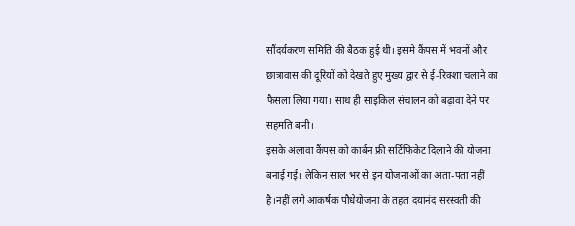सौंदर्यकरण समिति की बैठक हुई थी। इसमे कैंपस में भवनों और छात्रावास की दूरियों को देखते हुए मुख्य द्वार से ई-रिक्शा चलाने का फैसला लिया गया। साथ ही साइकिल संचालन को बढ़ावा देने पर सहमति बनी।
इसके अलावा कैंपस को कार्बन फ्री सर्टिफिकेट दिलाने की योजना बनाई गई। लेकिन साल भर से इन योजनाओं का अता-पता नहीं है।नहीं लगे आकर्षक पौधेयोजना के तहत दयानंद सरस्वती की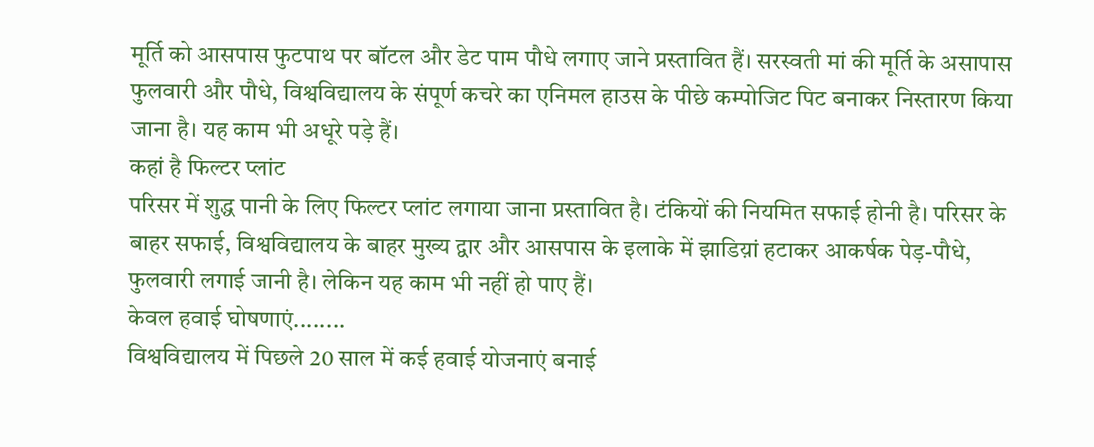मूर्ति को आसपास फुटपाथ पर बॉटल और डेट पाम पौधे लगाए जाने प्रस्तावित हैं। सरस्वती मां की मूर्ति के असापास फुलवारी और पौधे, विश्वविद्यालय के संपूर्ण कचरे का एनिमल हाउस के पीछे कम्पोजिट पिट बनाकर निस्तारण किया जाना है। यह काम भी अधूरे पड़े हैं।
कहां है फिल्टर प्लांट
परिसर में शुद्ध पानी के लिए फिल्टर प्लांट लगाया जाना प्रस्तावित है। टंकियों की नियमित सफाई होनी है। परिसर के बाहर सफाई, विश्वविद्यालय के बाहर मुख्य द्वार और आसपास के इलाके में झाडिय़ां हटाकर आकर्षक पेड़-पौधे, फुलवारी लगाई जानी है। लेकिन यह काम भी नहीं हो पाए हैं।
केवल हवाई घोषणाएं........
विश्वविद्यालय में पिछले 20 साल में कई हवाई योजनाएं बनाई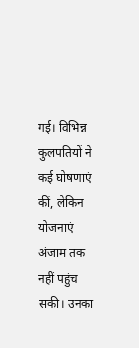गई। विभिन्न कुलपतियों ने कई घोषणाएं कीं, लेकिन योजनाएं अंजाम तक नहीं पहुंच सकी। उनका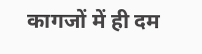कागजों में ही दम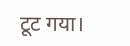टूट गया।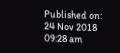Published on:
24 Nov 2018 09:28 am